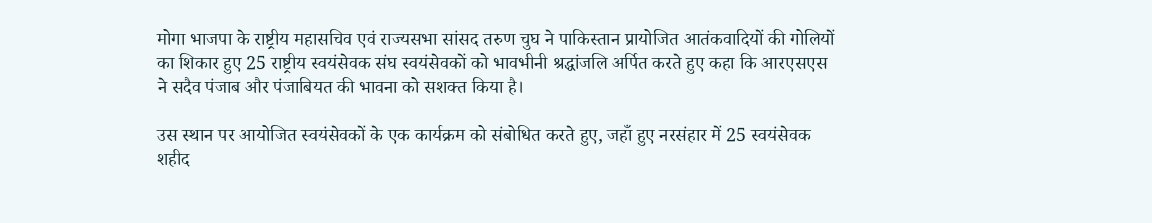मोगा भाजपा के राष्ट्रीय महासचिव एवं राज्यसभा सांसद तरुण चुघ ने पाकिस्तान प्रायोजित आतंकवादियों की गोलियों का शिकार हुए 25 राष्ट्रीय स्वयंसेवक संघ स्वयंसेवकों को भावभीनी श्रद्धांजलि अर्पित करते हुए कहा कि आरएसएस ने सदैव पंजाब और पंजाबियत की भावना को सशक्त किया है।

उस स्थान पर आयोजित स्वयंसेवकों के एक कार्यक्रम को संबोधित करते हुए, जहाँ हुए नरसंहार में 25 स्वयंसेवक शहीद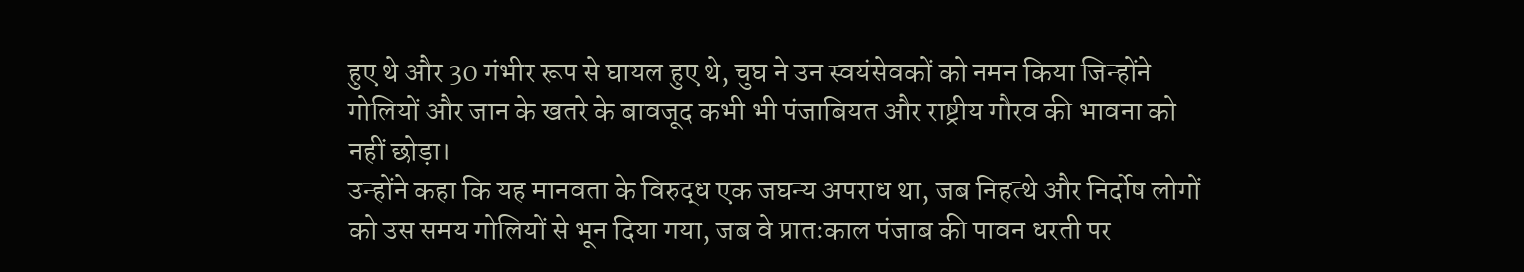हुए थे और 30 गंभीर रूप से घायल हुए थे, चुघ ने उन स्वयंसेवकों को नमन किया जिन्होंने गोलियों और जान के खतरे के बावजूद कभी भी पंजाबियत और राष्ट्रीय गौरव की भावना को नहीं छोड़ा।
उन्होंने कहा कि यह मानवता के विरुद्ध एक जघन्य अपराध था, जब निहत्थे और निर्दोष लोगों को उस समय गोलियों से भून दिया गया, जब वे प्रातःकाल पंजाब की पावन धरती पर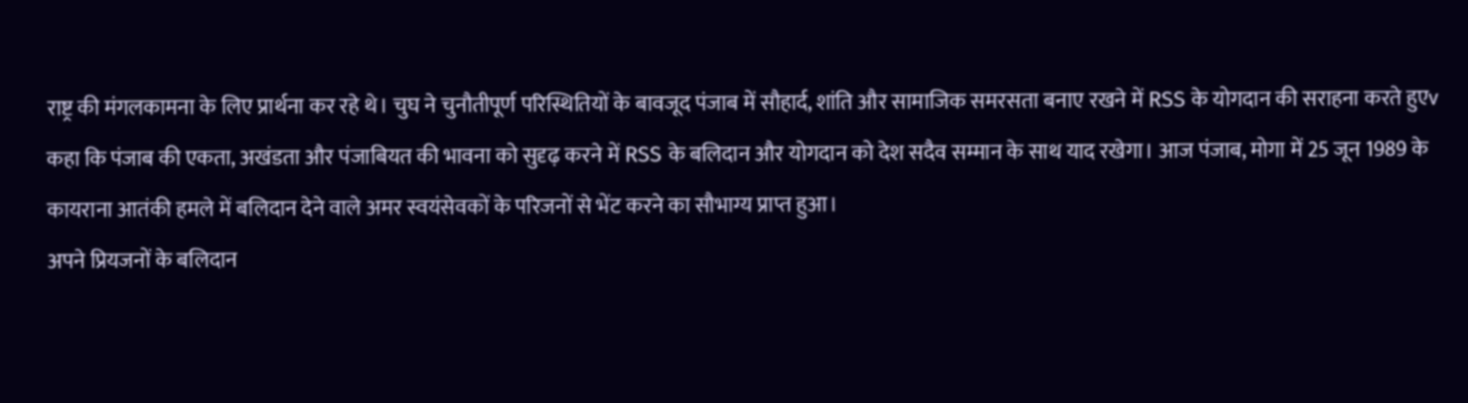राष्ट्र की मंगलकामना के लिए प्रार्थना कर रहे थे। चुघ ने चुनौतीपूर्ण परिस्थितियों के बावजूद पंजाब में सौहार्द, शांति और सामाजिक समरसता बनाए रखने में RSS के योगदान की सराहना करते हुएv कहा कि पंजाब की एकता, अखंडता और पंजाबियत की भावना को सुदृढ़ करने में RSS के बलिदान और योगदान को देश सदैव सम्मान के साथ याद रखेगा। आज पंजाब, मोगा में 25 जून 1989 के कायराना आतंकी हमले में बलिदान देने वाले अमर स्वयंसेवकों के परिजनों से भेंट करने का सौभाग्य प्राप्त हुआ।
अपने प्रियजनों के बलिदान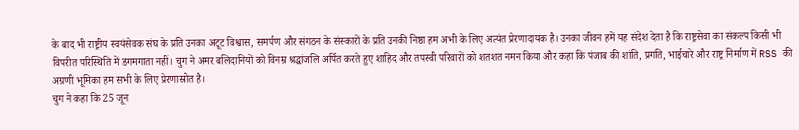के बाद भी राष्ट्रीय स्वयंसेवक संघ के प्रति उनका अटूट विश्वास, समर्पण और संगठन के संस्कारों के प्रति उनकी निष्ठा हम अभी के लिए अत्यंत प्रेरणादायक है। उनका जीवन हमें यह संदेश देता है कि राष्ट्रसेवा का संकल्प किसी भी विपरीत परिस्थिति में डगमगाता नहीं। चुग ने अमर बलिदानियों को विनम्र श्रद्धांजलि अर्पित करते हुए शाहिद और तपस्वी परिवारों को शतशत नमन किया और कहा कि पंजाब की शांति, प्रगति, भाईचारे और राष्ट्र निर्माण में RSS की अग्रणी भूमिका हम सभी के लिए प्रेरणास्रोत है।
चुग ने कहा कि 25 जून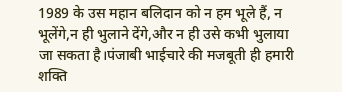1989 के उस महान बलिदान को न हम भूले हैं, न भूलेंगे,न ही भुलाने देंगे,और न ही उसे कभी भुलाया जा सकता है।पंजाबी भाईचारे की मजबूती ही हमारी शक्ति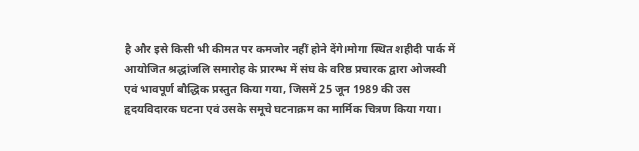है और इसे किसी भी कीमत पर कमजोर नहीं होने देंगे।मोगा स्थित शहीदी पार्क में आयोजित श्रद्धांजलि समारोह के प्रारम्भ में संघ के वरिष्ठ प्रचारक द्वारा ओजस्वी एवं भावपूर्ण बौद्धिक प्रस्तुत किया गया, जिसमें 25 जून 1989 की उस हृदयविदारक घटना एवं उसके समूचे घटनाक्रम का मार्मिक चित्रण किया गया।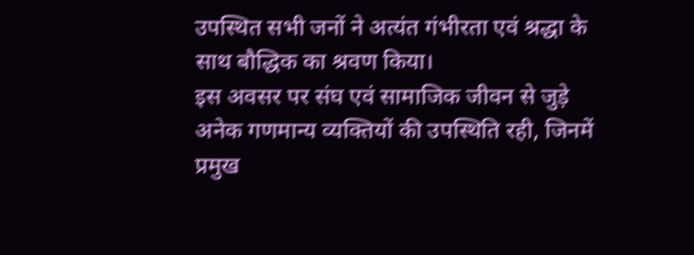उपस्थित सभी जनों ने अत्यंत गंभीरता एवं श्रद्धा के साथ बौद्धिक का श्रवण किया।
इस अवसर पर संघ एवं सामाजिक जीवन से जुड़े अनेक गणमान्य व्यक्तियों की उपस्थिति रही, जिनमें प्रमुख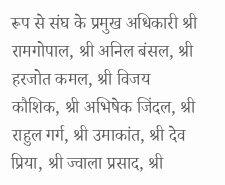रूप से संघ के प्रमुख अधिकारी श्री रामगोपाल, श्री अनिल बंसल, श्री हरजोत कमल, श्री विजय कौशिक, श्री अभिषेक जिंदल, श्री राहुल गर्ग, श्री उमाकांत, श्री देव प्रिया, श्री ज्वाला प्रसाद, श्री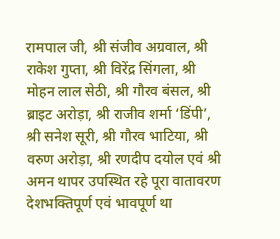रामपाल जी, श्री संजीव अग्रवाल, श्री राकेश गुप्ता, श्री विरेंद्र सिंगला, श्री मोहन लाल सेठी, श्री गौरव बंसल, श्री ब्राइट अरोड़ा, श्री राजीव शर्मा ‘डिंपी’, श्री सनेश सूरी, श्री गौरव भाटिया, श्री वरुण अरोड़ा, श्री रणदीप दयोल एवं श्री अमन थापर उपस्थित रहे पूरा वातावरण देशभक्तिपूर्ण एवं भावपूर्ण था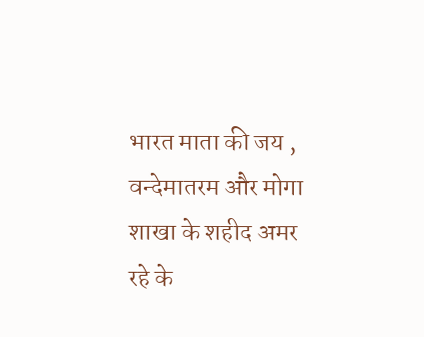भारत माता की जय , वन्देमातरम और मोगा शाखा के शहीद अमर रहे के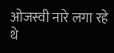ओजस्वी नारे लगा रहे थे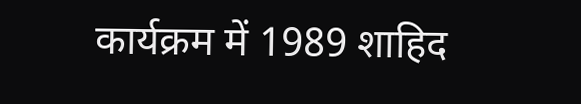कार्यक्रम में 1989 शाहिद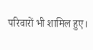परिवारों भी शामिल हुए।